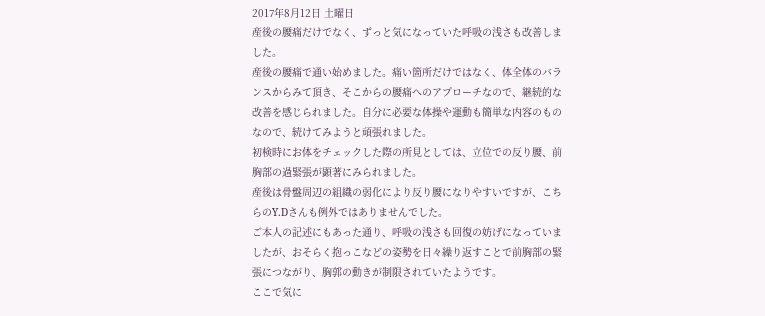2017年8月12日 土曜日
産後の腰痛だけでなく、ずっと気になっていた呼吸の浅さも改善しました。
産後の腰痛で通い始めました。痛い箇所だけではなく、体全体のバランスからみて頂き、そこからの腰痛へのアプローチなので、継続的な改善を感じられました。自分に必要な体操や運動も簡単な内容のものなので、続けてみようと頑張れました。
初検時にお体をチェックした際の所見としては、立位での反り腰、前胸部の過緊張が顕著にみられました。
産後は骨盤周辺の組織の弱化により反り腰になりやすいですが、こちらのY.Dさんも例外ではありませんでした。
ご本人の記述にもあった通り、呼吸の浅さも回復の妨げになっていましたが、おそらく抱っこなどの姿勢を日々繰り返すことで前胸部の緊張につながり、胸郭の動きが制限されていたようです。
ここで気に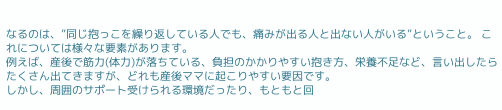なるのは、”同じ抱っこを繰り返している人でも、痛みが出る人と出ない人がいる”ということ。 これについては様々な要素があります。
例えば、産後で筋力(体力)が落ちている、負担のかかりやすい抱き方、栄養不足など、言い出したらたくさん出てきますが、どれも産後ママに起こりやすい要因です。
しかし、周囲のサポート受けられる環境だったり、もともと回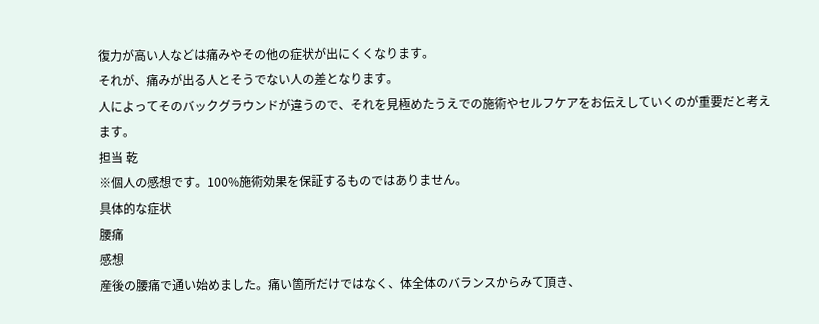復力が高い人などは痛みやその他の症状が出にくくなります。
それが、痛みが出る人とそうでない人の差となります。
人によってそのバックグラウンドが違うので、それを見極めたうえでの施術やセルフケアをお伝えしていくのが重要だと考えます。
担当 乾
※個人の感想です。100%施術効果を保証するものではありません。
具体的な症状
腰痛
感想
産後の腰痛で通い始めました。痛い箇所だけではなく、体全体のバランスからみて頂き、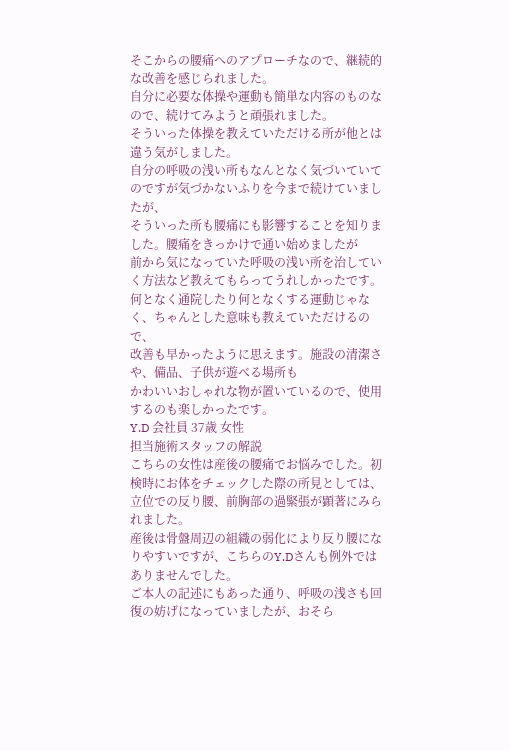そこからの腰痛へのアプローチなので、継続的な改善を感じられました。
自分に必要な体操や運動も簡単な内容のものなので、続けてみようと頑張れました。
そういった体操を教えていただける所が他とは違う気がしました。
自分の呼吸の浅い所もなんとなく気づいていてのですが気づかないふりを今まで続けていましたが、
そういった所も腰痛にも影響することを知りました。腰痛をきっかけで通い始めましたが
前から気になっていた呼吸の浅い所を治していく方法など教えてもらってうれしかったです。
何となく通院したり何となくする運動じゃなく、ちゃんとした意味も教えていただけるので、
改善も早かったように思えます。施設の清潔さや、備品、子供が遊べる場所も
かわいいおしゃれな物が置いているので、使用するのも楽しかったです。
Y.D 会社員 37歳 女性
担当施術スタッフの解説
こちらの女性は産後の腰痛でお悩みでした。初検時にお体をチェックした際の所見としては、立位での反り腰、前胸部の過緊張が顕著にみられました。
産後は骨盤周辺の組織の弱化により反り腰になりやすいですが、こちらのY.Dさんも例外ではありませんでした。
ご本人の記述にもあった通り、呼吸の浅さも回復の妨げになっていましたが、おそら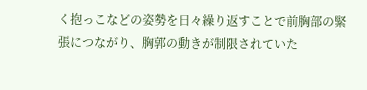く抱っこなどの姿勢を日々繰り返すことで前胸部の緊張につながり、胸郭の動きが制限されていた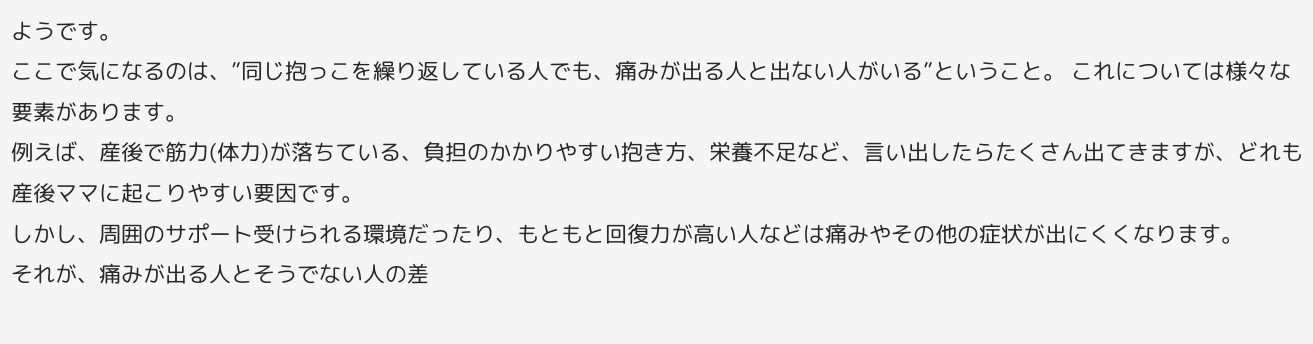ようです。
ここで気になるのは、”同じ抱っこを繰り返している人でも、痛みが出る人と出ない人がいる”ということ。 これについては様々な要素があります。
例えば、産後で筋力(体力)が落ちている、負担のかかりやすい抱き方、栄養不足など、言い出したらたくさん出てきますが、どれも産後ママに起こりやすい要因です。
しかし、周囲のサポート受けられる環境だったり、もともと回復力が高い人などは痛みやその他の症状が出にくくなります。
それが、痛みが出る人とそうでない人の差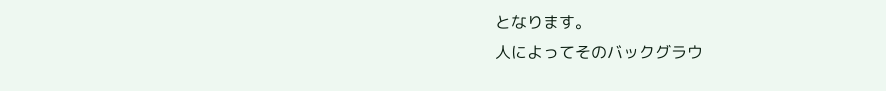となります。
人によってそのバックグラウ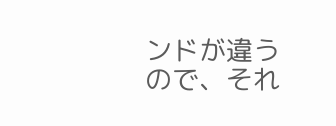ンドが違うので、それ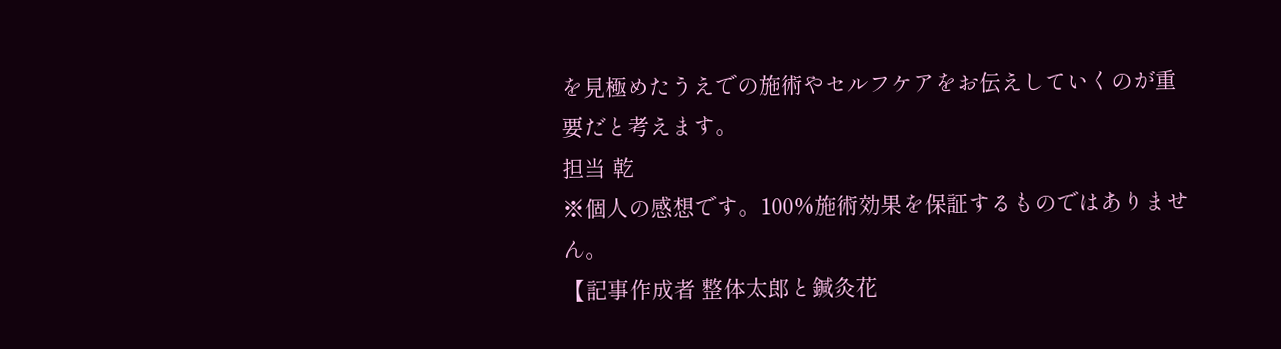を見極めたうえでの施術やセルフケアをお伝えしていくのが重要だと考えます。
担当 乾
※個人の感想です。100%施術効果を保証するものではありません。
【記事作成者 整体太郎と鍼灸花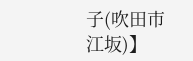子(吹田市江坂)】